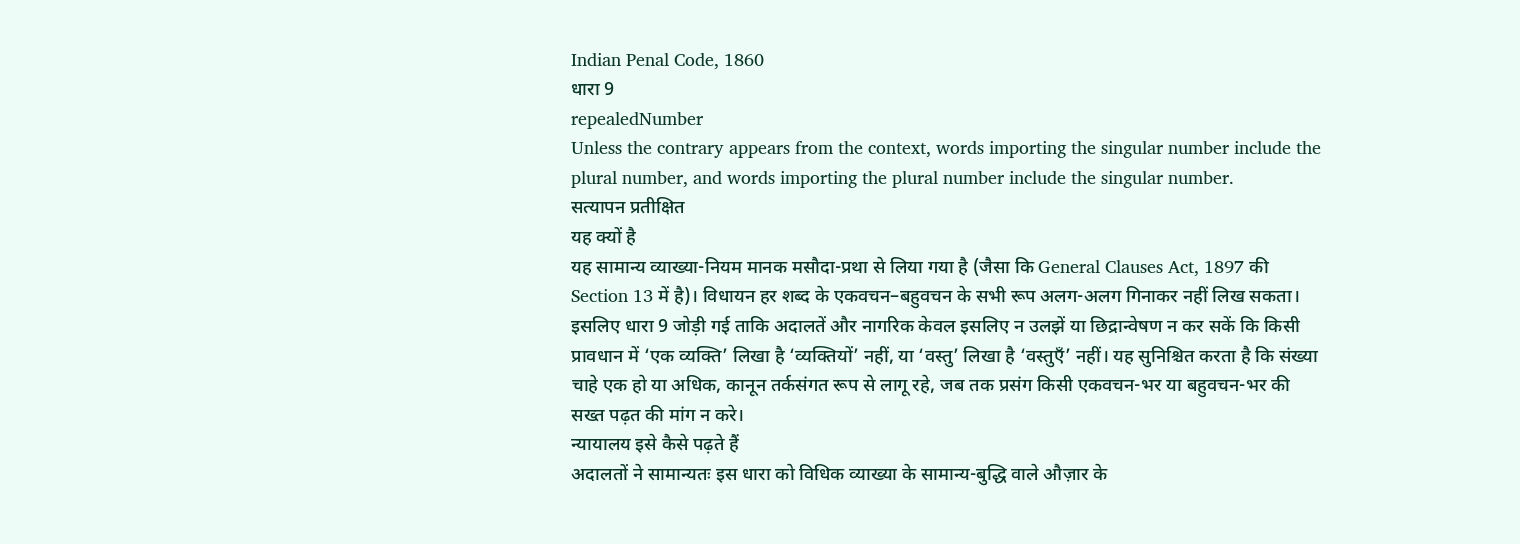Indian Penal Code, 1860
धारा 9
repealedNumber
Unless the contrary appears from the context, words importing the singular number include the plural number, and words importing the plural number include the singular number.
सत्यापन प्रतीक्षित
यह क्यों है
यह सामान्य व्याख्या-नियम मानक मसौदा-प्रथा से लिया गया है (जैसा कि General Clauses Act, 1897 की Section 13 में है)। विधायन हर शब्द के एकवचन–बहुवचन के सभी रूप अलग-अलग गिनाकर नहीं लिख सकता। इसलिए धारा 9 जोड़ी गई ताकि अदालतें और नागरिक केवल इसलिए न उलझें या छिद्रान्वेषण न कर सकें कि किसी प्रावधान में ‘एक व्यक्ति’ लिखा है ‘व्यक्तियों’ नहीं, या ‘वस्तु’ लिखा है ‘वस्तुएँ’ नहीं। यह सुनिश्चित करता है कि संख्या चाहे एक हो या अधिक, कानून तर्कसंगत रूप से लागू रहे, जब तक प्रसंग किसी एकवचन-भर या बहुवचन-भर की सख्त पढ़त की मांग न करे।
न्यायालय इसे कैसे पढ़ते हैं
अदालतों ने सामान्यतः इस धारा को विधिक व्याख्या के सामान्य-बुद्धि वाले औज़ार के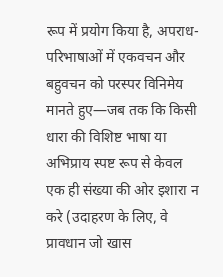रूप में प्रयोग किया है, अपराध-परिभाषाओं में एकवचन और बहुवचन को परस्पर विनिमेय मानते हुए—जब तक कि किसी धारा की विशिष्ट भाषा या अभिप्राय स्पष्ट रूप से केवल एक ही संख्या की ओर इशारा न करे (उदाहरण के लिए, वे प्रावधान जो खास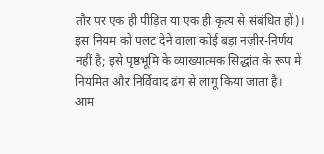तौर पर एक ही पीड़ित या एक ही कृत्य से संबंधित हों)। इस नियम को पलट देने वाला कोई बड़ा नज़ीर-निर्णय नहीं है; इसे पृष्ठभूमि के व्याख्यात्मक सिद्धांत के रूप में नियमित और निर्विवाद ढंग से लागू किया जाता है।
आम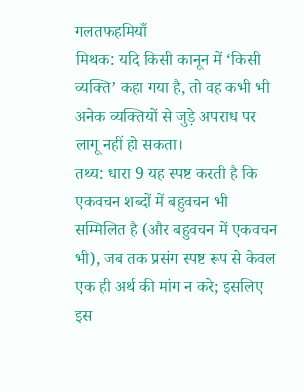गलतफहमियाँ
मिथक: यदि किसी कानून में ‘किसी व्यक्ति’ कहा गया है, तो वह कभी भी अनेक व्यक्तियों से जुड़े अपराध पर लागू नहीं हो सकता।
तथ्य: धारा 9 यह स्पष्ट करती है कि एकवचन शब्दों में बहुवचन भी सम्मिलित है (और बहुवचन में एकवचन भी), जब तक प्रसंग स्पष्ट रूप से केवल एक ही अर्थ की मांग न करे; इसलिए इस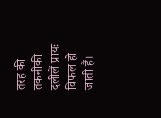तरह की तकनीकी दलीलें प्रायः विफल हो जाती हैं।